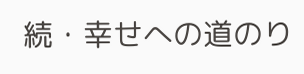続・幸せへの道のり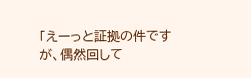「えーっと証拠の件ですが、偶然回して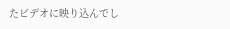たビデオに映り込んでし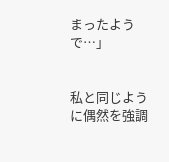まったようで…」


私と同じように偶然を強調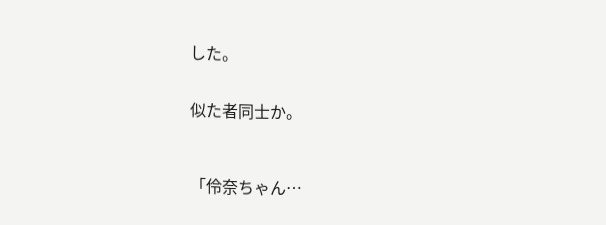した。


似た者同士か。



「伶奈ちゃん…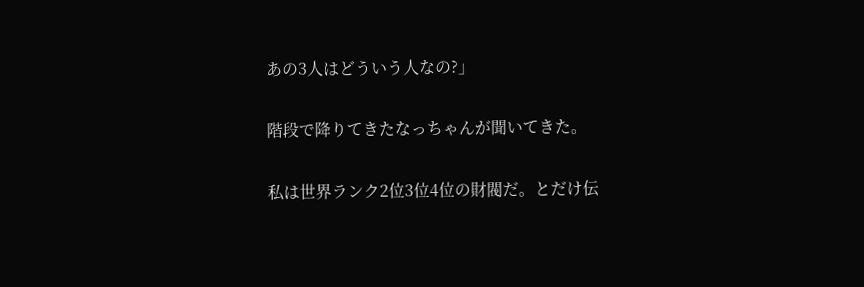あの3人はどういう人なの?」


階段で降りてきたなっちゃんが聞いてきた。


私は世界ランク2位3位4位の財閥だ。とだけ伝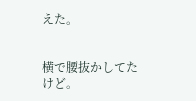えた。


横で腰抜かしてたけど。